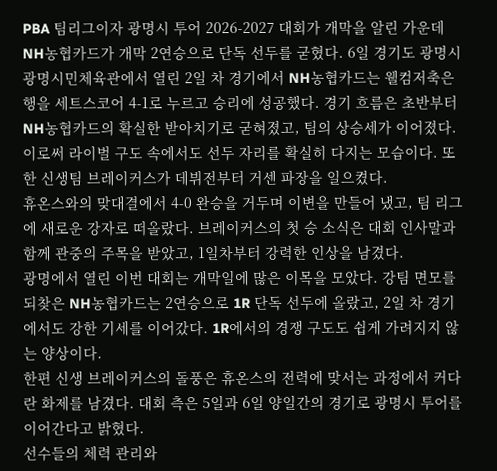PBA 팀리그이자 광명시 투어 2026-2027 대회가 개막을 알린 가운데 NH농협카드가 개막 2연승으로 단독 선두를 굳혔다. 6일 경기도 광명시 광명시민체육관에서 열린 2일 차 경기에서 NH농협카드는 웰컴저축은행을 세트스코어 4-1로 누르고 승리에 성공했다. 경기 흐름은 초반부터 NH농협카드의 확실한 받아치기로 굳혀졌고, 팀의 상승세가 이어졌다.
이로써 라이벌 구도 속에서도 선두 자리를 확실히 다지는 모습이다. 또한 신생팀 브레이커스가 데뷔전부터 거센 파장을 일으켰다.
휴온스와의 맞대결에서 4-0 완승을 거두며 이변을 만들어 냈고, 팀 리그에 새로운 강자로 떠올랐다. 브레이커스의 첫 승 소식은 대회 인사말과 함께 관중의 주목을 받았고, 1일차부터 강력한 인상을 남겼다.
광명에서 열린 이번 대회는 개막일에 많은 이목을 모았다. 강팀 면모를 되찾은 NH농협카드는 2연승으로 1R 단독 선두에 올랐고, 2일 차 경기에서도 강한 기세를 이어갔다. 1R에서의 경쟁 구도도 쉽게 가려지지 않는 양상이다.
한편 신생 브레이커스의 돌풍은 휴온스의 전력에 맞서는 과정에서 커다란 화제를 남겼다. 대회 측은 5일과 6일 양일간의 경기로 광명시 투어를 이어간다고 밝혔다.
선수들의 체력 관리와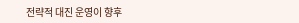전략적 대진 운영이 향후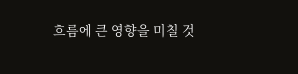흐름에 큰 영향을 미칠 것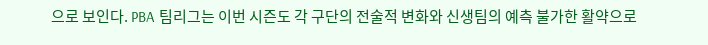으로 보인다. PBA 팀리그는 이번 시즌도 각 구단의 전술적 변화와 신생팀의 예측 불가한 활약으로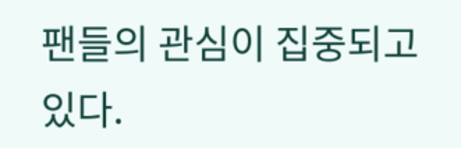팬들의 관심이 집중되고 있다.